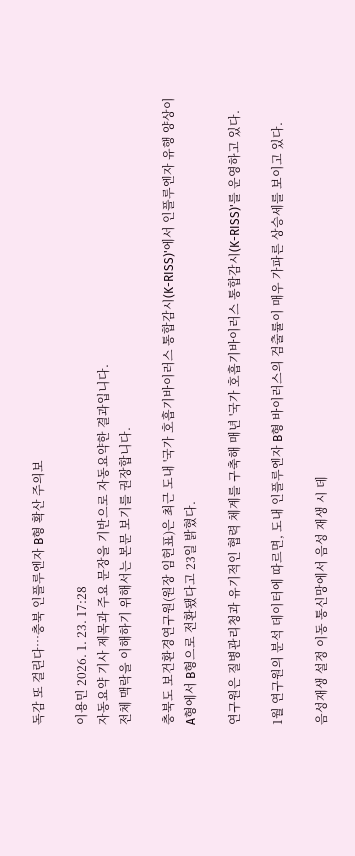독감 또 걸린다…충북 인플루엔자 B형 확산 주의보

이용민 2026. 1. 23. 17:28
자동요약 기사 제목과 주요 문장을 기반으로 자동요약한 결과입니다.
전체 맥락을 이해하기 위해서는 본문 보기를 권장합니다.

충북도 보건환경연구원(원장 임헌표)은 최근 도내 '국가 호흡기바이러스 통합감시(K-RISS)'에서 인플루엔자 유행 양상이 A형에서 B형으로 전환됐다고 23일 밝혔다.

연구원은 질병관리청과 유기적인 협력 체계를 구축해 매년 '국가 호흡기바이러스 통합감시(K-RISS)'를 운영하고 있다.

1월 연구원의 분석 데이터에 따르면, 도내 인플루엔자 B형 바이러스의 검출률이 매우 가파른 상승세를 보이고 있다.

음성재생 설정 이동 통신망에서 음성 재생 시 데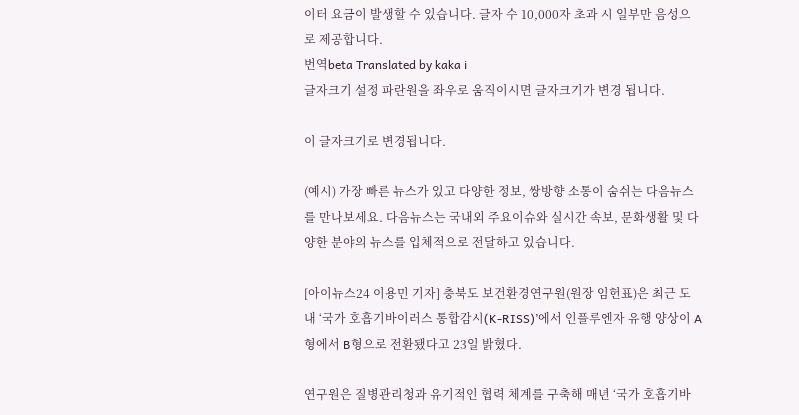이터 요금이 발생할 수 있습니다. 글자 수 10,000자 초과 시 일부만 음성으로 제공합니다.
번역beta Translated by kaka i
글자크기 설정 파란원을 좌우로 움직이시면 글자크기가 변경 됩니다.

이 글자크기로 변경됩니다.

(예시) 가장 빠른 뉴스가 있고 다양한 정보, 쌍방향 소통이 숨쉬는 다음뉴스를 만나보세요. 다음뉴스는 국내외 주요이슈와 실시간 속보, 문화생활 및 다양한 분야의 뉴스를 입체적으로 전달하고 있습니다.

[아이뉴스24 이용민 기자] 충북도 보건환경연구원(원장 임헌표)은 최근 도내 ‘국가 호흡기바이러스 통합감시(K-RISS)’에서 인플루엔자 유행 양상이 A형에서 B형으로 전환됐다고 23일 밝혔다.

연구원은 질병관리청과 유기적인 협력 체계를 구축해 매년 ‘국가 호흡기바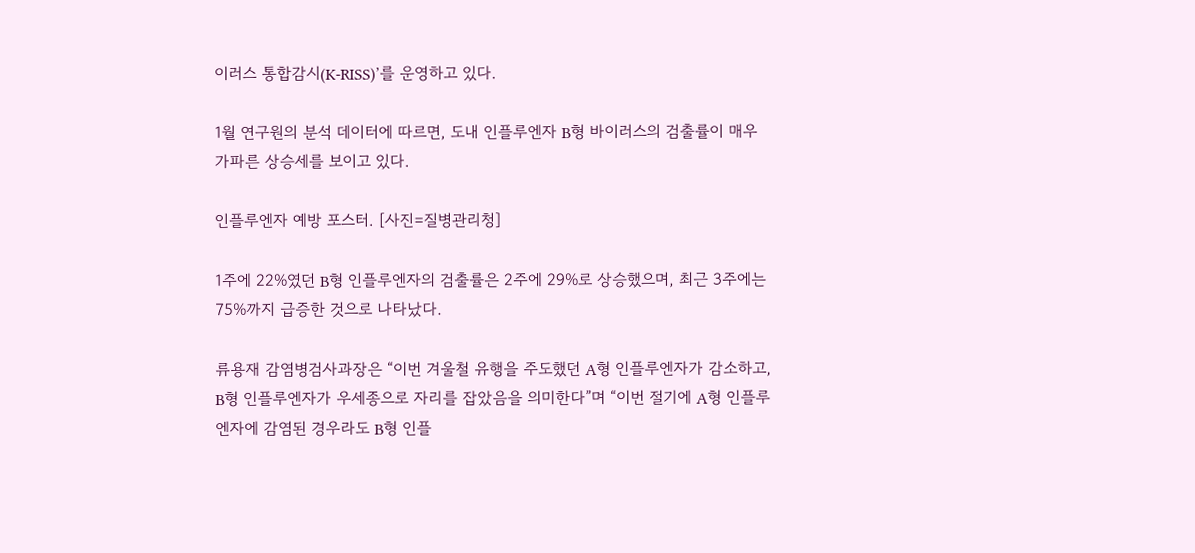이러스 통합감시(K-RISS)’를 운영하고 있다.

1월 연구원의 분석 데이터에 따르면, 도내 인플루엔자 B형 바이러스의 검출률이 매우 가파른 상승세를 보이고 있다.

인플루엔자 예방 포스터. [사진=질병관리청]

1주에 22%였던 B형 인플루엔자의 검출률은 2주에 29%로 상승했으며, 최근 3주에는 75%까지 급증한 것으로 나타났다.

류용재 감염병검사과장은 “이번 겨울철 유행을 주도했던 A형 인플루엔자가 감소하고, B형 인플루엔자가 우세종으로 자리를 잡았음을 의미한다”며 “이번 절기에 A형 인플루엔자에 감염된 경우라도 B형 인플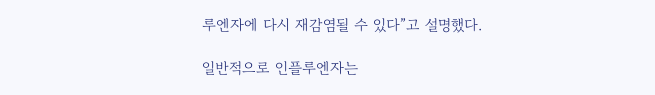루엔자에 다시 재감염될 수 있다”고 설명했다.

일반적으로 인플루엔자는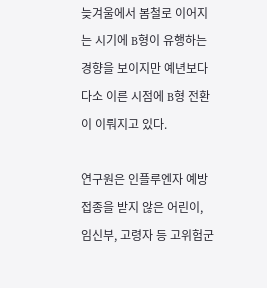늦겨울에서 봄철로 이어지는 시기에 B형이 유행하는 경향을 보이지만 예년보다 다소 이른 시점에 B형 전환이 이뤄지고 있다.

연구원은 인플루엔자 예방접종을 받지 않은 어린이, 임신부, 고령자 등 고위험군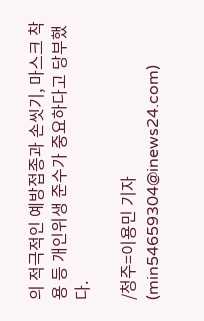의 적극적인 예방접종과 손씻기, 마스크 착용 등 개인위생 준수가 중요하다고 당부했다.

/청주=이용민 기자(min54659304@inews24.com)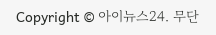Copyright © 아이뉴스24. 무단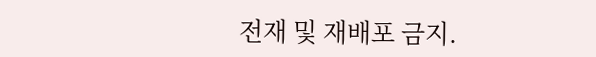전재 및 재배포 금지.